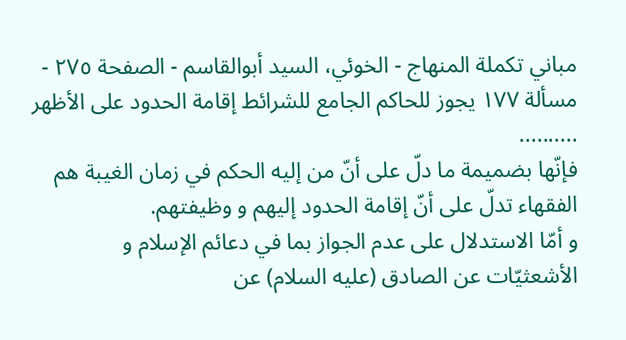مباني تكملة المنهاج - الخوئي، السيد أبوالقاسم - الصفحة ٢٧٥ - مسألة ١٧٧ يجوز للحاكم الجامع للشرائط إقامة الحدود على الأظهر
..........
فإنّها بضميمة ما دلّ على أنّ من إليه الحكم في زمان الغيبة هم الفقهاء تدلّ على أنّ إقامة الحدود إليهم و وظيفتهم.
و أمّا الاستدلال على عدم الجواز بما في دعائم الإسلام و الأشعثيّات عن الصادق (عليه السلام) عن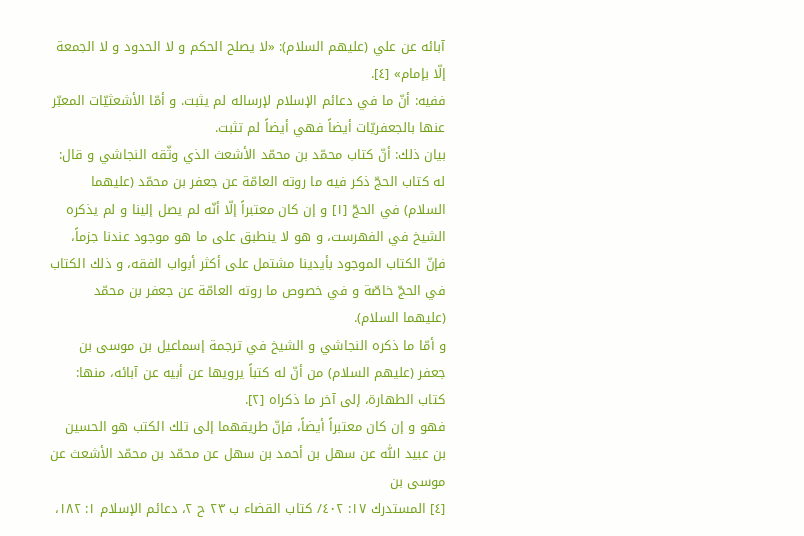آبائه عن علي (عليهم السلام): «لا يصلح الحكم و لا الحدود و لا الجمعة إلّا بإمام» [٤].
ففيه: أنّ ما في دعائم الإسلام لإرساله لم يثبت. و أمّا الأشعثيّات المعبّر عنها بالجعفريّات أيضاً فهي أيضاً لم تثبت.
بيان ذلك: أنّ كتاب محمّد بن محمّد الأشعث الذي وثّقه النجاشي و قال: له كتاب الحجّ ذكر فيه ما روته العامّة عن جعفر بن محمّد (عليهما السلام) في الحجّ [١] و إن كان معتبراً إلّا أنّه لم يصل إلينا و لم يذكره الشيخ في الفهرست، و هو لا ينطبق على ما هو موجود عندنا جزماً، فإنّ الكتاب الموجود بأيدينا مشتمل على أكثر أبواب الفقه، و ذلك الكتاب في الحجّ خاصّة و في خصوص ما روته العامّة عن جعفر بن محمّد (عليهما السلام).
و أمّا ما ذكره النجاشي و الشيخ في ترجمة إسماعيل بن موسى بن جعفر (عليهم السلام) من أنّ له كتباً يرويها عن أبيه عن آبائه، منها: كتاب الطهارة، إلى آخر ما ذكراه [٢].
فهو و إن كان معتبراً أيضاً، فإنّ طريقهما إلى تلك الكتب هو الحسين بن عبيد اللّٰه عن سهل بن أحمد بن سهل عن محمّد بن محمّد الأشعث عن موسى بن
[٤] المستدرك ١٧: ٤٠٢/ كتاب القضاء ب ٢٣ ح ٢، دعائم الإسلام ١: ١٨٢،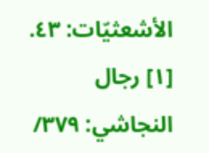الأشعثيّات: ٤٣.
[١] رجال النجاشي: ٣٧٩/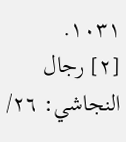١٠٣١.
[٢] رجال النجاشي: ٢٦/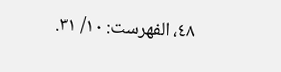٤٨، الفهرست: ١٠/ ٣١.